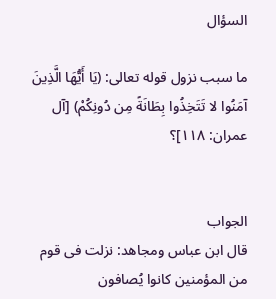السؤال

ما سبب نزول قوله تعالى: (يَا أَيُّهَا الَّذِينَ آمَنُوا لا تَتَخِذُوا بِطَانَةً مِن دُونِكُمْ) [آل عمران: ١١٨]؟


الجواب
قال ابن عباس ومجاهد: نزلت فى قوم من المؤمنين كانوا يُصافون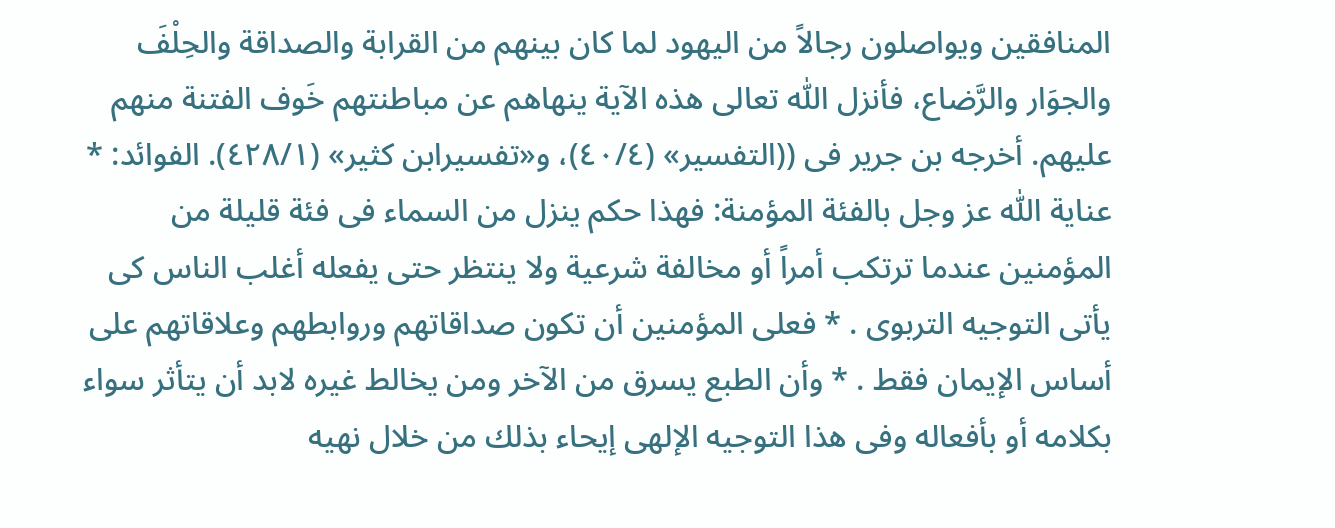المنافقين ويواصلون رجالاً من اليهود لما كان بينهم من القرابة والصداقة والحِلْفَ والجوَار والرَّضاع، فأنزل اللّٰه تعالى هذه الآية ينهاهم عن مباطنتهم خَوف الفتنة منهم عليهم. أخرجه بن جرير فى ((التفسير» (٤٠/٤)، و«تفسيرابن كثير» (٤٢٨/١). الفوائد: * عناية اللّٰه عز وجل بالفئة المؤمنة: فهذا حكم ينزل من السماء فى فئة قليلة من المؤمنين عندما ترتكب أمراً أو مخالفة شرعية ولا ينتظر حتى يفعله أغلب الناس كى يأتى التوجيه التربوى . * فعلى المؤمنين أن تكون صداقاتهم وروابطهم وعلاقاتهم على أساس الإيمان فقط . * وأن الطبع يسرق من الآخر ومن يخالط غيره لابد أن يتأثر سواء بكلامه أو بأفعاله وفى هذا التوجيه الإلهى إيحاء بذلك من خلال نهيه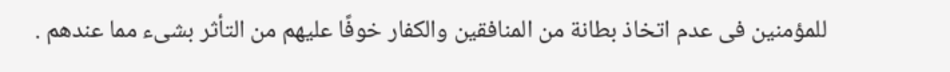للمؤمنين فى عدم اتخاذ بطانة من المنافقين والكفار خوفًا عليهم من التأثر بشىء مما عندهم .